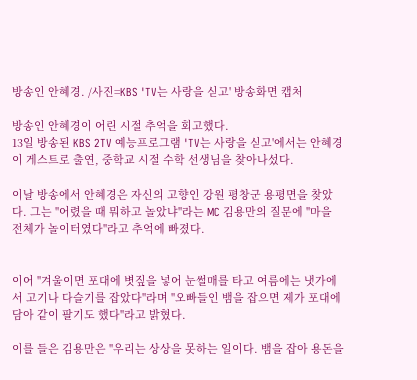방송인 안혜경. /사진=KBS 'TV는 사랑을 싣고' 방송화면 캡처

방송인 안혜경이 어린 시절 추억을 회고했다.
13일 방송된 KBS 2TV 예능프로그램 'TV는 사랑을 싣고'에서는 안혜경이 게스트로 출연, 중학교 시절 수학 선생님을 찾아나섰다.

이날 방송에서 안혜경은 자신의 고향인 강원 평창군 용평면을 찾았다. 그는 "어렸을 때 뭐하고 놀았냐"라는 MC 김용만의 질문에 "마을 전체가 놀이터였다"라고 추억에 빠졌다.


이어 "겨울이면 포대에 볏짚을 넣어 눈썰매를 타고 여름에는 냇가에서 고기나 다슬기를 잡았다"라며 "오빠들인 뱀을 잡으면 제가 포대에 담아 같이 팔기도 했다"라고 밝혔다.

이를 들은 김용만은 "우리는 상상을 못하는 일이다. 뱀을 잡아 용돈을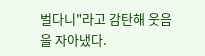벌다니"라고 감탄해 웃음을 자아냈다.